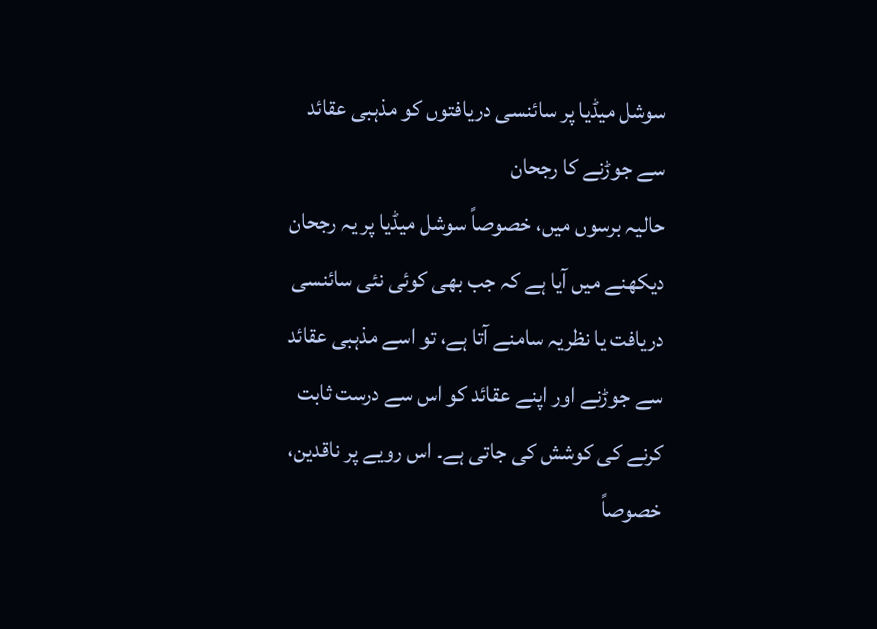سوشل میڈیا پر سائنسی دریافتوں کو مذہبی عقائد سے جوڑنے کا رجحان
حالیہ برسوں میں، خصوصاً سوشل میڈیا پر یہ رجحان دیکھنے میں آیا ہے کہ جب بھی کوئی نئی سائنسی دریافت یا نظریہ سامنے آتا ہے، تو اسے مذہبی عقائد سے جوڑنے اور اپنے عقائد کو اس سے درست ثابت کرنے کی کوشش کی جاتی ہے۔ اس رویے پر ناقدین، خصوصاً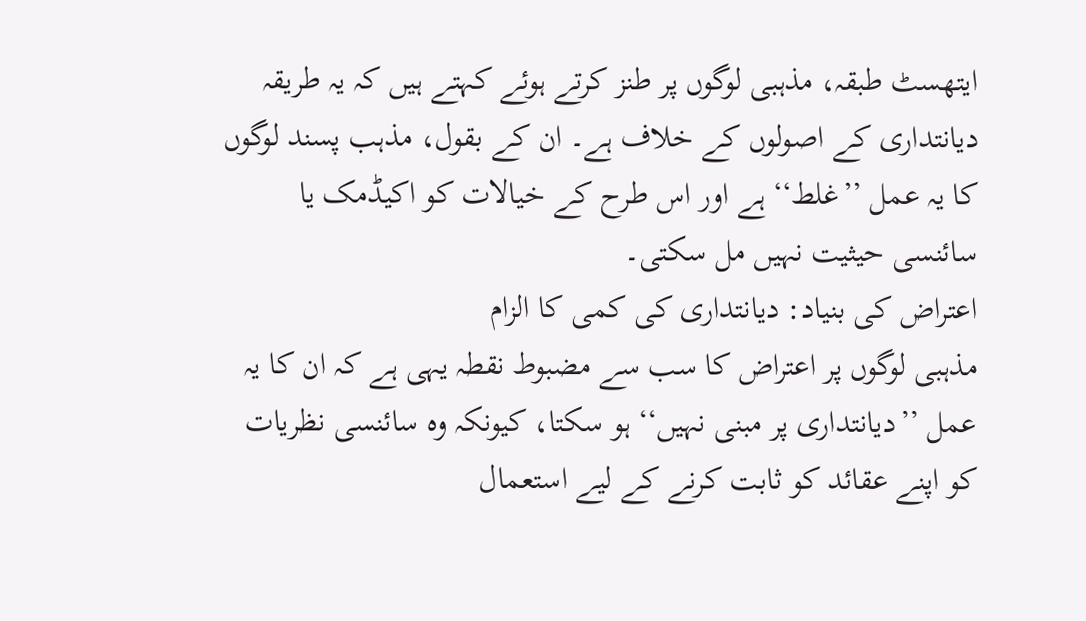ایتھسٹ طبقہ، مذہبی لوگوں پر طنز کرتے ہوئے کہتے ہیں کہ یہ طریقہ دیانتداری کے اصولوں کے خلاف ہے۔ ان کے بقول، مذہب پسند لوگوں کا یہ عمل ’’غلط‘‘ ہے اور اس طرح کے خیالات کو اکیڈمک یا سائنسی حیثیت نہیں مل سکتی۔
اعتراض کی بنیاد: دیانتداری کی کمی کا الزام
مذہبی لوگوں پر اعتراض کا سب سے مضبوط نقطہ یہی ہے کہ ان کا یہ عمل ’’دیانتداری پر مبنی نہیں‘‘ ہو سکتا، کیونکہ وہ سائنسی نظریات کو اپنے عقائد کو ثابت کرنے کے لیے استعمال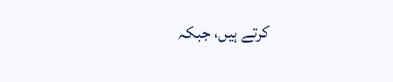کرتے ہیں، جبکہ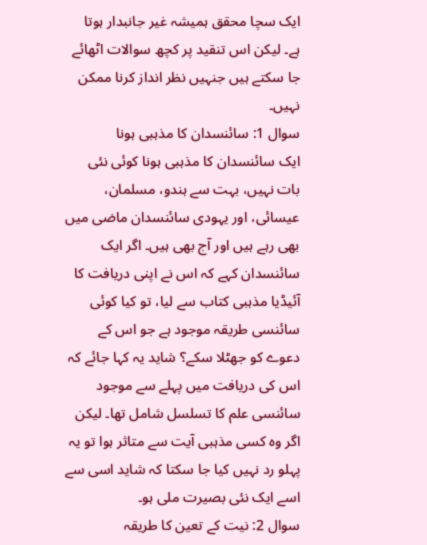ایک سچا محقق ہمیشہ غیر جانبدار ہوتا ہے۔ لیکن اس تنقید پر کچھ سوالات اٹھائے جا سکتے ہیں جنہیں نظر انداز کرنا ممکن نہیں۔
سوال 1: سائنسدان کا مذہبی ہونا
ایک سائنسدان کا مذہبی ہونا کوئی نئی بات نہیں، بہت سے ہندو، مسلمان، عیسائی، اور یہودی سائنسدان ماضی میں بھی رہے ہیں اور آج بھی ہیں۔ اگر ایک سائنسدان کہے کہ اس نے اپنی دریافت کا آئیڈیا مذہبی کتاب سے لیا، تو کیا کوئی سائنسی طریقہ موجود ہے جو اس کے دعوے کو جھٹلا سکے؟ شاید یہ کہا جائے کہ اس کی دریافت میں پہلے سے موجود سائنسی علم کا تسلسل شامل تھا۔ لیکن اگر وہ کسی مذہبی آیت سے متاثر ہوا تو یہ پہلو رد نہیں کیا جا سکتا کہ شاید اسی سے اسے ایک نئی بصیرت ملی ہو۔
سوال 2: نیت کے تعین کا طریقہ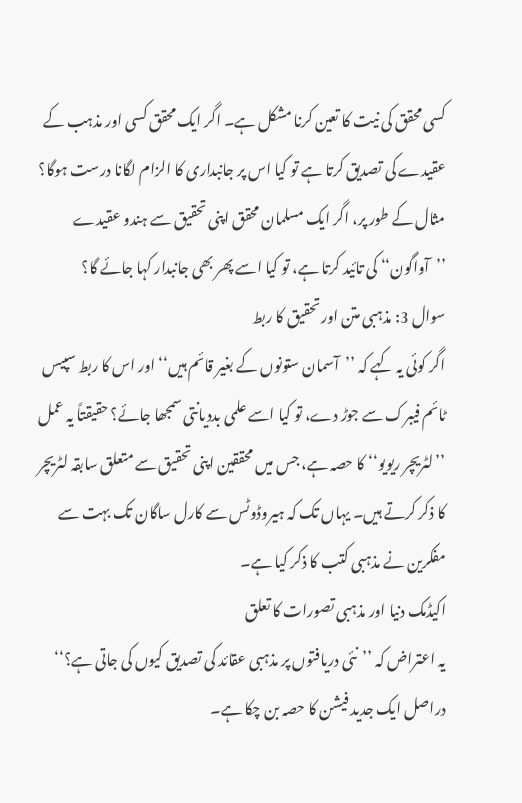کسی محقق کی نیت کا تعین کرنا مشکل ہے۔ اگر ایک محقق کسی اور مذہب کے عقیدے کی تصدیق کرتا ہے تو کیا اس پر جانبداری کا الزام لگانا درست ہوگا؟ مثال کے طور پر، اگر ایک مسلمان محقق اپنی تحقیق سے ہندو عقیدے ’’آواگون‘‘ کی تائید کرتا ہے، تو کیا اسے پھر بھی جانبدار کہا جائے گا؟
سوال 3: مذہبی متن اور تحقیق کا ربط
اگر کوئی یہ کہے کہ ’’آسمان ستونوں کے بغیر قائم ہیں‘‘ اور اس کا ربط سپیس ٹائم فیبرک سے جوڑ دے، تو کیا اسے علمی بددیانتی سمجھا جائے؟ حقیقتاً یہ عمل ’’لٹریچر ریویو‘‘ کا حصہ ہے، جس میں محققین اپنی تحقیق سے متعلق سابقہ لٹریچر کا ذکر کرتے ہیں۔ یہاں تک کہ ہیروڈوٹس سے کارل ساگان تک بہت سے مفکرین نے مذہبی کتب کا ذکر کیا ہے۔
اکیڈمک دنیا اور مذہبی تصورات کا تعلق
یہ اعتراض کہ ’’نئی دریافتوں پر مذہبی عقائد کی تصدیق کیوں کی جاتی ہے؟‘‘ دراصل ایک جدید فیشن کا حصہ بن چکا ہے۔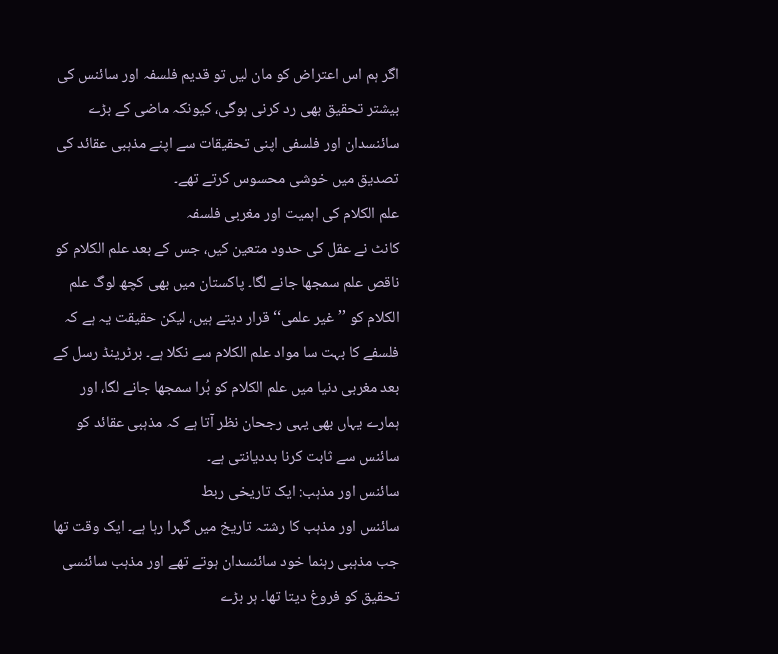اگر ہم اس اعتراض کو مان لیں تو قدیم فلسفہ اور سائنس کی بیشتر تحقیق بھی رد کرنی ہوگی، کیونکہ ماضی کے بڑے سائنسدان اور فلسفی اپنی تحقیقات سے اپنے مذہبی عقائد کی تصدیق میں خوشی محسوس کرتے تھے۔
علم الکلام کی اہمیت اور مغربی فلسفہ
کانٹ نے عقل کی حدود متعین کیں، جس کے بعد علم الکلام کو ناقص علم سمجھا جانے لگا۔ پاکستان میں بھی کچھ لوگ علم الکلام کو ’’غیر علمی‘‘ قرار دیتے ہیں، لیکن حقیقت یہ ہے کہ فلسفے کا بہت سا مواد علم الکلام سے نکلا ہے۔ برٹرینڈ رسل کے بعد مغربی دنیا میں علم الکلام کو بُرا سمجھا جانے لگا، اور ہمارے یہاں بھی یہی رجحان نظر آتا ہے کہ مذہبی عقائد کو سائنس سے ثابت کرنا بددیانتی ہے۔
سائنس اور مذہب: ایک تاریخی ربط
سائنس اور مذہب کا رشتہ تاریخ میں گہرا رہا ہے۔ ایک وقت تھا جب مذہبی رہنما خود سائنسدان ہوتے تھے اور مذہب سائنسی تحقیق کو فروغ دیتا تھا۔ ہر بڑے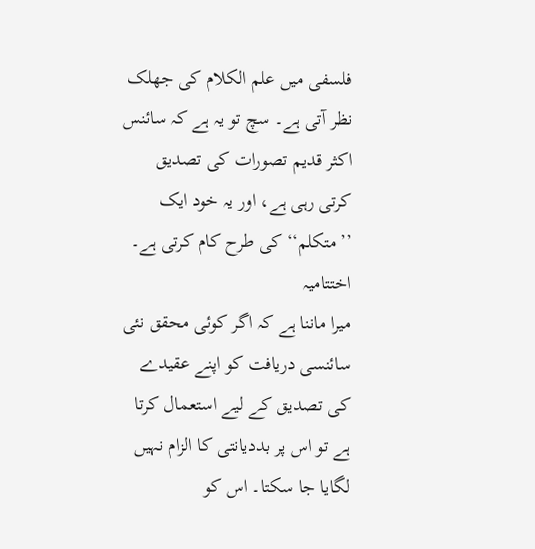فلسفی میں علم الکلام کی جھلک نظر آتی ہے۔ سچ تو یہ ہے کہ سائنس اکثر قدیم تصورات کی تصدیق کرتی رہی ہے، اور یہ خود ایک ’’متکلم‘‘ کی طرح کام کرتی ہے۔
اختتامیہ
میرا ماننا ہے کہ اگر کوئی محقق نئی سائنسی دریافت کو اپنے عقیدے کی تصدیق کے لیے استعمال کرتا ہے تو اس پر بددیانتی کا الزام نہیں لگایا جا سکتا۔ اس کو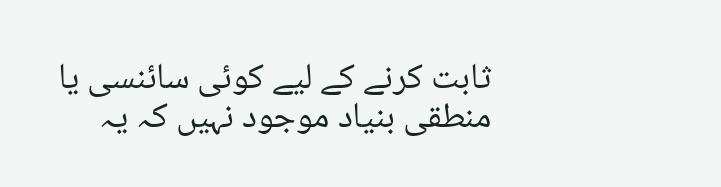ثابت کرنے کے لیے کوئی سائنسی یا منطقی بنیاد موجود نہیں کہ یہ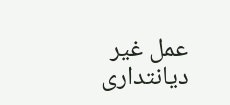عمل غیر دیانتداری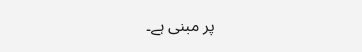پر مبنی ہے۔